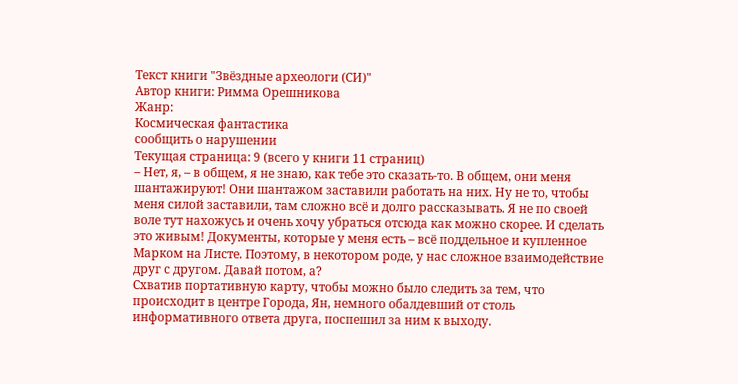Текст книги "Звёздные археологи (СИ)"
Автор книги: Римма Орешникова
Жанр:
Космическая фантастика
сообщить о нарушении
Текущая страница: 9 (всего у книги 11 страниц)
– Нет, я, – в общем, я не знаю, как тебе это сказать-то. В общем, они меня шантажируют! Они шантажом заставили работать на них. Ну не то, чтобы меня силой заставили, там сложно всё и долго рассказывать. Я не по своей воле тут нахожусь и очень хочу убраться отсюда как можно скорее. И сделать это живым! Документы, которые у меня есть – всё поддельное и купленное Марком на Листе. Поэтому, в некотором роде, у нас сложное взаимодействие друг с другом. Давай потом, а?
Схватив портативную карту, чтобы можно было следить за тем, что происходит в центре Города, Ян, немного обалдевший от столь информативного ответа друга, поспешил за ним к выходу.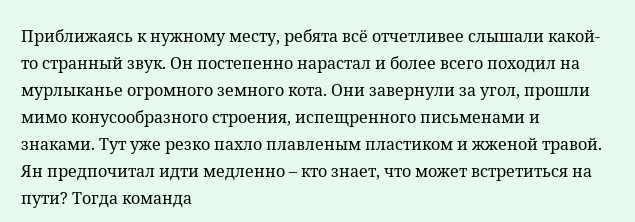Приближаясь к нужному месту, ребята всё отчетливее слышали какой-то странный звук. Он постепенно нарастал и более всего походил на мурлыканье огромного земного кота. Они завернули за угол, прошли мимо конусообразного строения, испещренного письменами и знаками. Тут уже резко пахло плавленым пластиком и жженой травой. Ян предпочитал идти медленно – кто знает, что может встретиться на пути? Тогда команда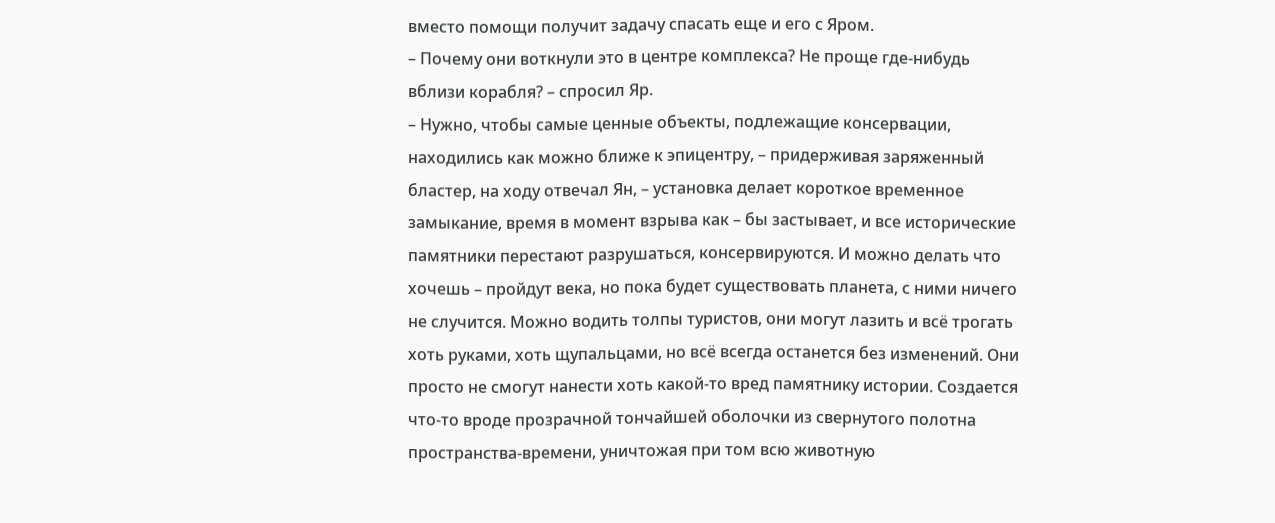вместо помощи получит задачу спасать еще и его с Яром.
– Почему они воткнули это в центре комплекса? Не проще где-нибудь вблизи корабля? – спросил Яр.
– Нужно, чтобы самые ценные объекты, подлежащие консервации, находились как можно ближе к эпицентру, – придерживая заряженный бластер, на ходу отвечал Ян, – установка делает короткое временное замыкание, время в момент взрыва как – бы застывает, и все исторические памятники перестают разрушаться, консервируются. И можно делать что хочешь – пройдут века, но пока будет существовать планета, с ними ничего не случится. Можно водить толпы туристов, они могут лазить и всё трогать хоть руками, хоть щупальцами, но всё всегда останется без изменений. Они просто не смогут нанести хоть какой-то вред памятнику истории. Создается что-то вроде прозрачной тончайшей оболочки из свернутого полотна пространства-времени, уничтожая при том всю животную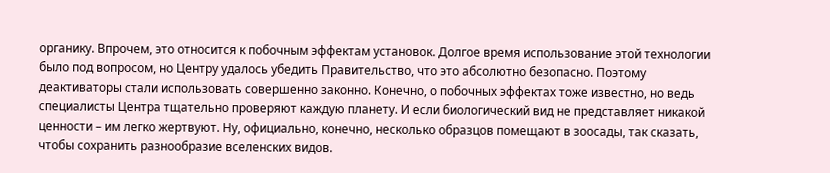органику. Впрочем, это относится к побочным эффектам установок. Долгое время использование этой технологии было под вопросом, но Центру удалось убедить Правительство, что это абсолютно безопасно. Поэтому деактиваторы стали использовать совершенно законно. Конечно, о побочных эффектах тоже известно, но ведь специалисты Центра тщательно проверяют каждую планету. И если биологический вид не представляет никакой ценности – им легко жертвуют. Ну, официально, конечно, несколько образцов помещают в зоосады, так сказать, чтобы сохранить разнообразие вселенских видов.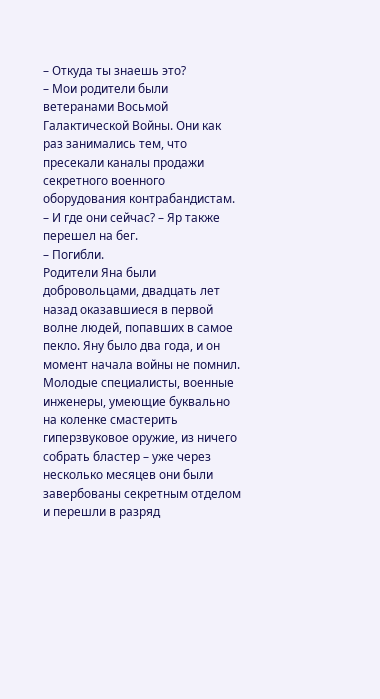– Откуда ты знаешь это?
– Мои родители были ветеранами Восьмой Галактической Войны. Они как раз занимались тем, что пресекали каналы продажи секретного военного оборудования контрабандистам.
– И где они сейчас? – Яр также перешел на бег.
– Погибли.
Родители Яна были добровольцами, двадцать лет назад оказавшиеся в первой волне людей, попавших в самое пекло. Яну было два года, и он момент начала войны не помнил. Молодые специалисты, военные инженеры, умеющие буквально на коленке смастерить гиперзвуковое оружие, из ничего собрать бластер – уже через несколько месяцев они были завербованы секретным отделом и перешли в разряд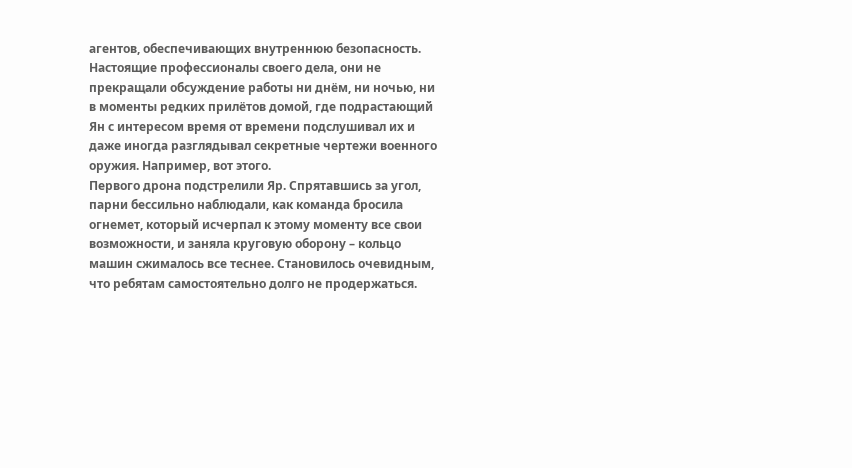агентов, обеспечивающих внутреннюю безопасность. Настоящие профессионалы своего дела, они не прекращали обсуждение работы ни днём, ни ночью, ни в моменты редких прилётов домой, где подрастающий Ян с интересом время от времени подслушивал их и даже иногда разглядывал секретные чертежи военного оружия. Например, вот этого.
Первого дрона подстрелили Яр. Спрятавшись за угол, парни бессильно наблюдали, как команда бросила огнемет, который исчерпал к этому моменту все свои возможности, и заняла круговую оборону – кольцо машин сжималось все теснее. Становилось очевидным, что ребятам самостоятельно долго не продержаться.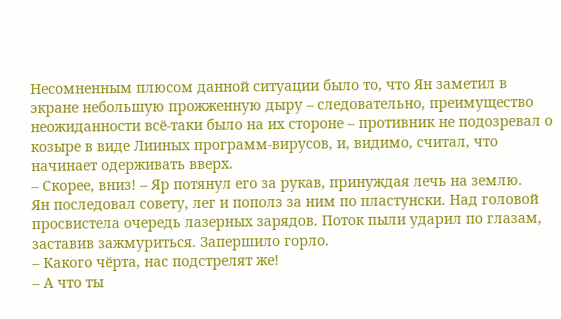Несомненным плюсом данной ситуации было то, что Ян заметил в экране небольшую прожженную дыру – следовательно, преимущество неожиданности всё-таки было на их стороне – противник не подозревал о козыре в виде Лииных программ-вирусов, и, видимо, считал, что начинает одерживать вверх.
– Скорее, вниз! – Яр потянул его за рукав, принуждая лечь на землю.
Ян последовал совету, лег и пополз за ним по пластунски. Над головой просвистела очередь лазерных зарядов. Поток пыли ударил по глазам, заставив зажмуриться. Запершило горло.
– Какого чёрта, нас подстрелят же!
– А что ты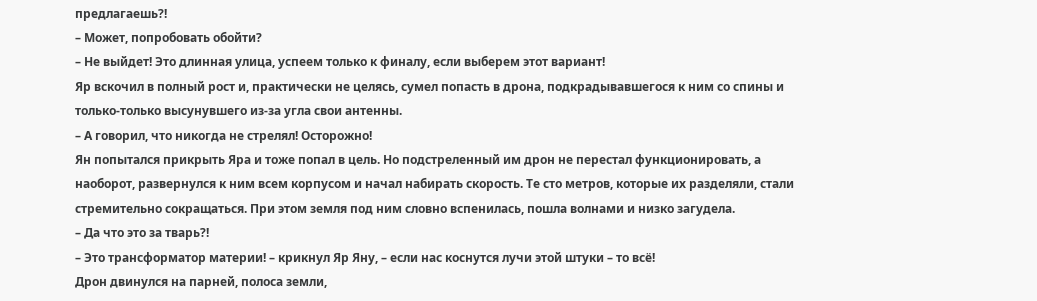предлагаешь?!
– Может, попробовать обойти?
– Не выйдет! Это длинная улица, успеем только к финалу, если выберем этот вариант!
Яр вскочил в полный рост и, практически не целясь, сумел попасть в дрона, подкрадывавшегося к ним со спины и только-только высунувшего из-за угла свои антенны.
– А говорил, что никогда не стрелял! Осторожно!
Ян попытался прикрыть Яра и тоже попал в цель. Но подстреленный им дрон не перестал функционировать, а наоборот, развернулся к ним всем корпусом и начал набирать скорость. Те сто метров, которые их разделяли, стали стремительно сокращаться. При этом земля под ним словно вспенилась, пошла волнами и низко загудела.
– Да что это за тварь?!
– Это трансформатор материи! – крикнул Яр Яну, – если нас коснутся лучи этой штуки – то всё!
Дрон двинулся на парней, полоса земли,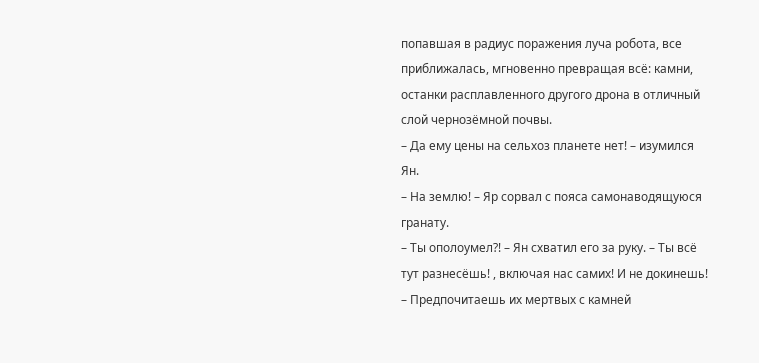попавшая в радиус поражения луча робота, все приближалась, мгновенно превращая всё: камни, останки расплавленного другого дрона в отличный слой чернозёмной почвы.
– Да ему цены на сельхоз планете нет! – изумился Ян.
– На землю! – Яр сорвал с пояса самонаводящуюся гранату.
– Ты ополоумел?! – Ян схватил его за руку. – Ты всё тут разнесёшь! , включая нас самих! И не докинешь!
– Предпочитаешь их мертвых с камней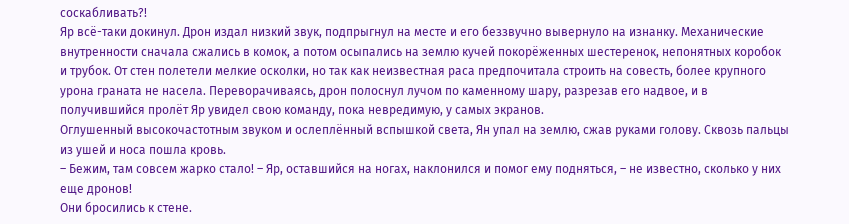соскабливать?!
Яр всё-таки докинул. Дрон издал низкий звук, подпрыгнул на месте и его беззвучно вывернуло на изнанку. Механические внутренности сначала сжались в комок, а потом осыпались на землю кучей покорёженных шестеренок, непонятных коробок и трубок. От стен полетели мелкие осколки, но так как неизвестная раса предпочитала строить на совесть, более крупного урона граната не насела. Переворачиваясь, дрон полоснул лучом по каменному шару, разрезав его надвое, и в получившийся пролёт Яр увидел свою команду, пока невредимую, у самых экранов.
Оглушенный высокочастотным звуком и ослеплённый вспышкой света, Ян упал на землю, сжав руками голову. Сквозь пальцы из ушей и носа пошла кровь.
– Бежим, там совсем жарко стало! – Яр, оставшийся на ногах, наклонился и помог ему подняться, – не известно, сколько у них еще дронов!
Они бросились к стене.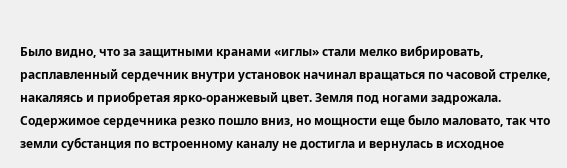Было видно, что за защитными кранами «иглы» стали мелко вибрировать, расплавленный сердечник внутри установок начинал вращаться по часовой стрелке, накаляясь и приобретая ярко-оранжевый цвет. Земля под ногами задрожала. Содержимое сердечника резко пошло вниз, но мощности еще было маловато, так что земли субстанция по встроенному каналу не достигла и вернулась в исходное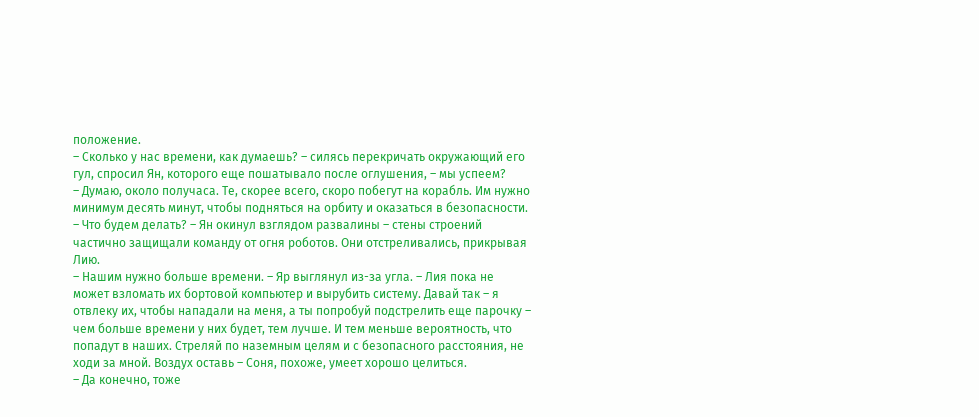положение.
– Сколько у нас времени, как думаешь? – силясь перекричать окружающий его гул, спросил Ян, которого еще пошатывало после оглушения, – мы успеем?
– Думаю, около получаса. Те, скорее всего, скоро побегут на корабль. Им нужно минимум десять минут, чтобы подняться на орбиту и оказаться в безопасности.
– Что будем делать? – Ян окинул взглядом развалины – стены строений частично защищали команду от огня роботов. Они отстреливались, прикрывая Лию.
– Нашим нужно больше времени. – Яр выглянул из-за угла. – Лия пока не может взломать их бортовой компьютер и вырубить систему. Давай так – я отвлеку их, чтобы нападали на меня, а ты попробуй подстрелить еще парочку – чем больше времени у них будет, тем лучше. И тем меньше вероятность, что попадут в наших. Стреляй по наземным целям и с безопасного расстояния, не ходи за мной. Воздух оставь – Соня, похоже, умеет хорошо целиться.
– Да конечно, тоже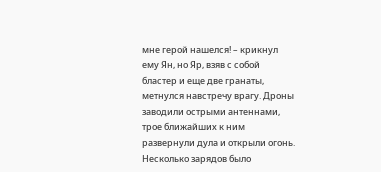мне герой нашелся! – крикнул ему Ян, но Яр, взяв с собой бластер и еще две гранаты, метнулся навстречу врагу. Дроны заводили острыми антеннами, трое ближайших к ним развернули дула и открыли огонь. Несколько зарядов было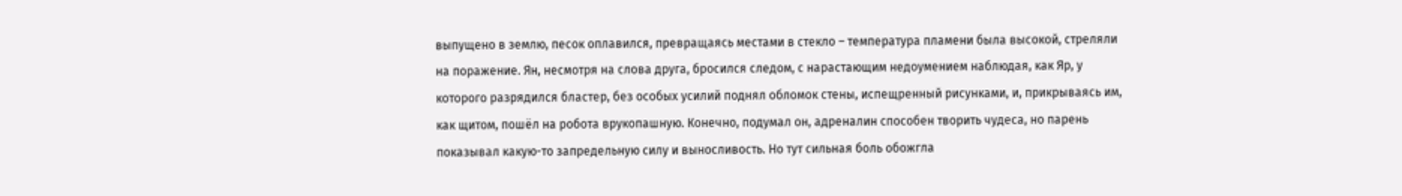выпущено в землю, песок оплавился, превращаясь местами в стекло – температура пламени была высокой, стреляли на поражение. Ян, несмотря на слова друга, бросился следом, с нарастающим недоумением наблюдая, как Яр, у которого разрядился бластер, без особых усилий поднял обломок стены, испещренный рисунками, и, прикрываясь им, как щитом, пошёл на робота врукопашную. Конечно, подумал он, адреналин способен творить чудеса, но парень показывал какую-то запредельную силу и выносливость. Но тут сильная боль обожгла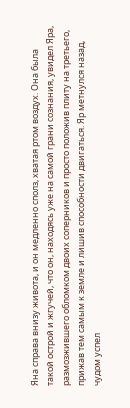Яна справа внизу живота, и он медленно сполз, хватая ртом воздух. Она была такой острой и жгучей, что он, находясь уже на самой грани сознания, увидел Яра, размозжившего обломком двоих соперников и просто положив плиту на третьего, прижав тем самым к земле и лишив способности двигаться. Яр метнулся назад, чудом успел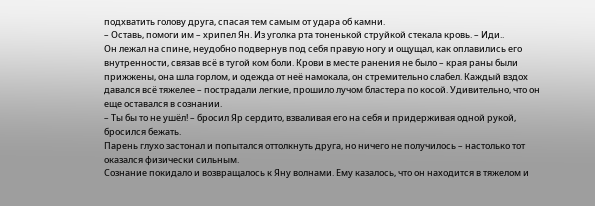подхватить голову друга, спасая тем самым от удара об камни.
– Оставь, помоги им – хрипел Ян. Из уголка рта тоненькой струйкой стекала кровь. – Иди..
Он лежал на спине, неудобно подвернув под себя правую ногу и ощущал, как оплавились его внутренности, связав всё в тугой ком боли. Крови в месте ранения не было – края раны были прижжены, она шла горлом, и одежда от неё намокала, он стремительно слабел. Каждый вздох давался всё тяжелее – пострадали легкие, прошило лучом бластера по косой. Удивительно, что он еще оставался в сознании.
– Ты бы то не ушёл! – бросил Яр сердито, взваливая его на себя и придерживая одной рукой, бросился бежать.
Парень глухо застонал и попытался оттолкнуть друга, но ничего не получилось – настолько тот оказался физически сильным.
Сознание покидало и возвращалось к Яну волнами. Ему казалось, что он находится в тяжелом и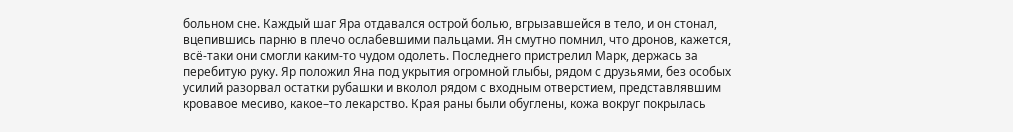больном сне. Каждый шаг Яра отдавался острой болью, вгрызавшейся в тело, и он стонал, вцепившись парню в плечо ослабевшими пальцами. Ян смутно помнил, что дронов, кажется, всё-таки они смогли каким-то чудом одолеть. Последнего пристрелил Марк, держась за перебитую руку. Яр положил Яна под укрытия огромной глыбы, рядом с друзьями, без особых усилий разорвал остатки рубашки и вколол рядом с входным отверстием, представлявшим кровавое месиво, какое–то лекарство. Края раны были обуглены, кожа вокруг покрылась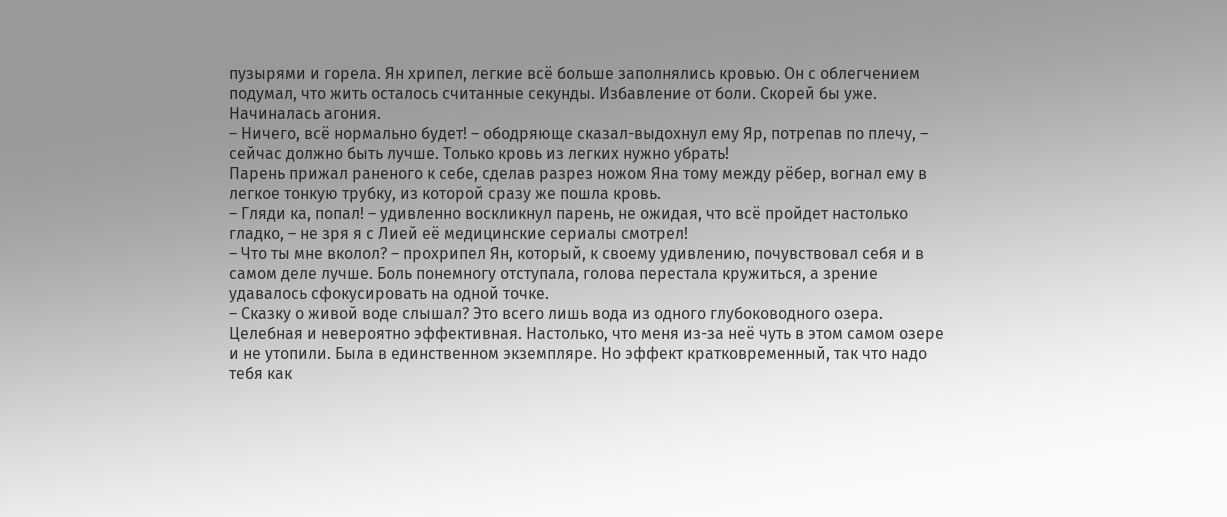пузырями и горела. Ян хрипел, легкие всё больше заполнялись кровью. Он с облегчением подумал, что жить осталось считанные секунды. Избавление от боли. Скорей бы уже. Начиналась агония.
– Ничего, всё нормально будет! – ободряюще сказал-выдохнул ему Яр, потрепав по плечу, – сейчас должно быть лучше. Только кровь из легких нужно убрать!
Парень прижал раненого к себе, сделав разрез ножом Яна тому между рёбер, вогнал ему в легкое тонкую трубку, из которой сразу же пошла кровь.
– Гляди ка, попал! – удивленно воскликнул парень, не ожидая, что всё пройдет настолько гладко, – не зря я с Лией её медицинские сериалы смотрел!
– Что ты мне вколол? – прохрипел Ян, который, к своему удивлению, почувствовал себя и в самом деле лучше. Боль понемногу отступала, голова перестала кружиться, а зрение удавалось сфокусировать на одной точке.
– Сказку о живой воде слышал? Это всего лишь вода из одного глубоководного озера. Целебная и невероятно эффективная. Настолько, что меня из-за неё чуть в этом самом озере и не утопили. Была в единственном экземпляре. Но эффект кратковременный, так что надо тебя как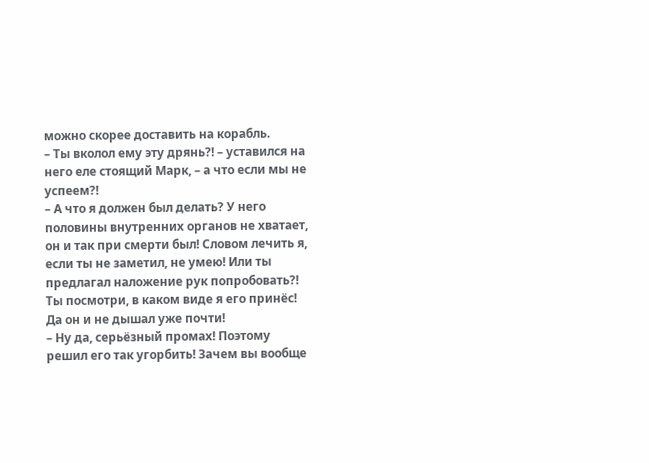можно скорее доставить на корабль.
– Ты вколол ему эту дрянь?! – уставился на него еле стоящий Марк, – а что если мы не успеем?!
– А что я должен был делать? У него половины внутренних органов не хватает, он и так при смерти был! Словом лечить я, если ты не заметил, не умею! Или ты предлагал наложение рук попробовать?! Ты посмотри, в каком виде я его принёс! Да он и не дышал уже почти!
– Ну да, серьёзный промах! Поэтому решил его так угорбить! Зачем вы вообще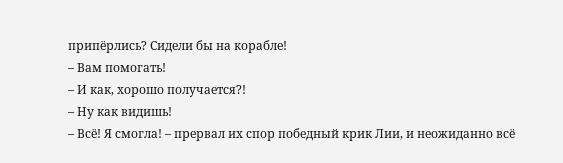припёрлись? Сидели бы на корабле!
– Вам помогать!
– И как, хорошо получается?!
– Ну как видишь!
– Всё! Я смогла! – прервал их спор победный крик Лии, и неожиданно всё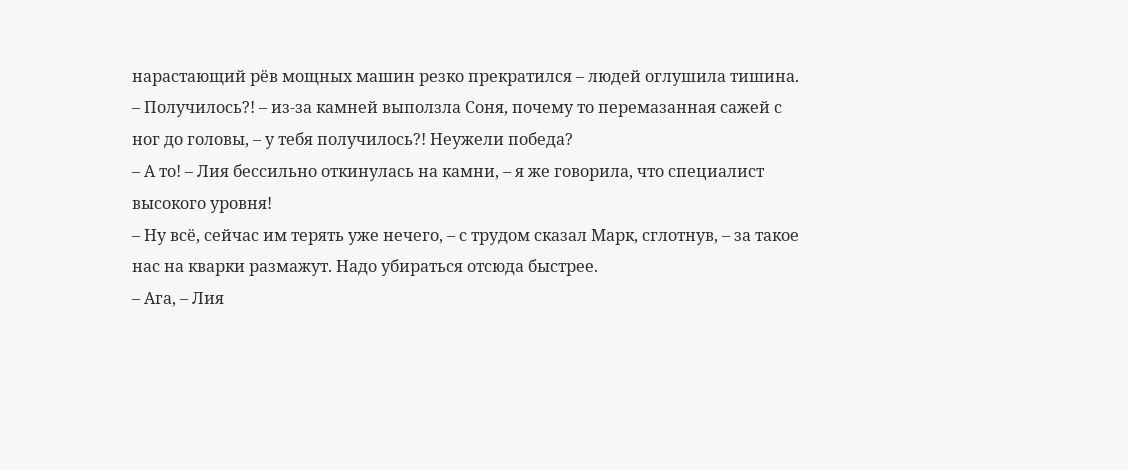нарастающий рёв мощных машин резко прекратился – людей оглушила тишина.
– Получилось?! – из-за камней выползла Соня, почему то перемазанная сажей с ног до головы, – у тебя получилось?! Неужели победа?
– А то! – Лия бессильно откинулась на камни, – я же говорила, что специалист высокого уровня!
– Ну всё, сейчас им терять уже нечего, – с трудом сказал Марк, сглотнув, – за такое нас на кварки размажут. Надо убираться отсюда быстрее.
– Ага, – Лия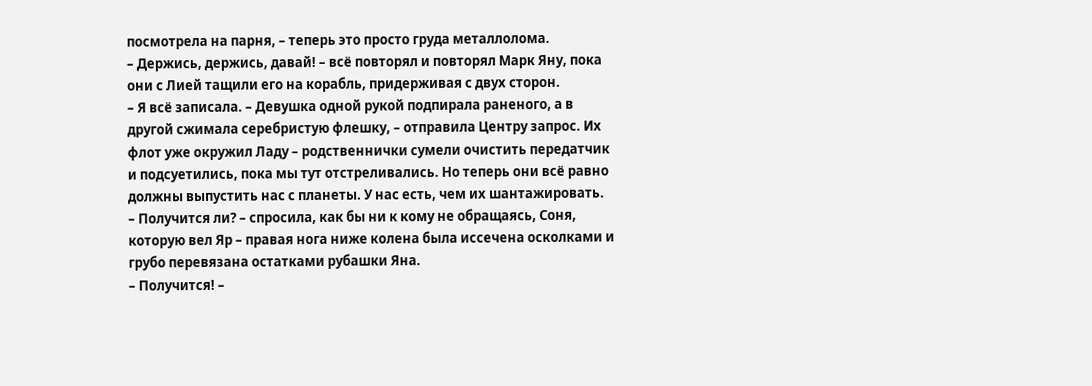посмотрела на парня, – теперь это просто груда металлолома.
– Держись, держись, давай! – всё повторял и повторял Марк Яну, пока они с Лией тащили его на корабль, придерживая с двух сторон.
– Я всё записала. – Девушка одной рукой подпирала раненого, а в другой сжимала серебристую флешку, – отправила Центру запрос. Их флот уже окружил Ладу – родственнички сумели очистить передатчик и подсуетились, пока мы тут отстреливались. Но теперь они всё равно должны выпустить нас с планеты. У нас есть, чем их шантажировать.
– Получится ли? – спросила, как бы ни к кому не обращаясь, Соня, которую вел Яр – правая нога ниже колена была иссечена осколками и грубо перевязана остатками рубашки Яна.
– Получится! –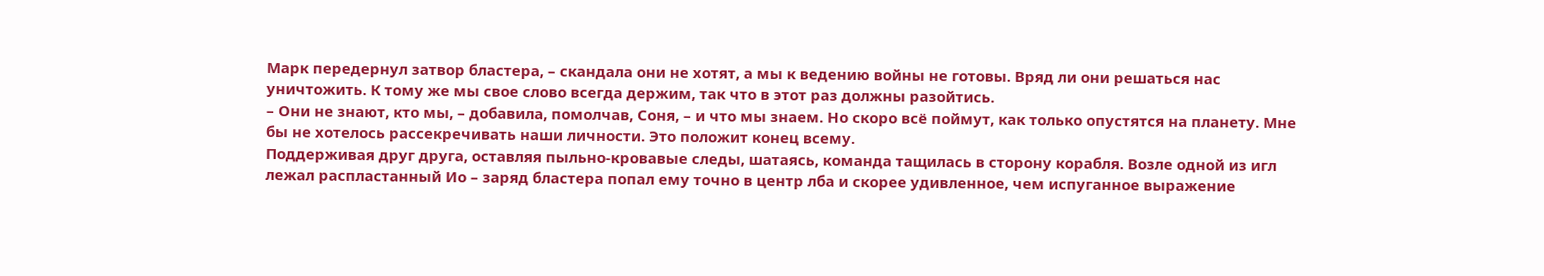Марк передернул затвор бластера, – скандала они не хотят, а мы к ведению войны не готовы. Вряд ли они решаться нас уничтожить. К тому же мы свое слово всегда держим, так что в этот раз должны разойтись.
– Они не знают, кто мы, – добавила, помолчав, Соня, – и что мы знаем. Но скоро всё поймут, как только опустятся на планету. Мне бы не хотелось рассекречивать наши личности. Это положит конец всему.
Поддерживая друг друга, оставляя пыльно-кровавые следы, шатаясь, команда тащилась в сторону корабля. Возле одной из игл лежал распластанный Ио – заряд бластера попал ему точно в центр лба и скорее удивленное, чем испуганное выражение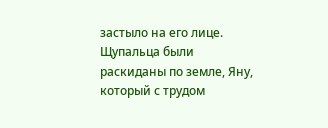застыло на его лице. Щупальца были раскиданы по земле, Яну, который с трудом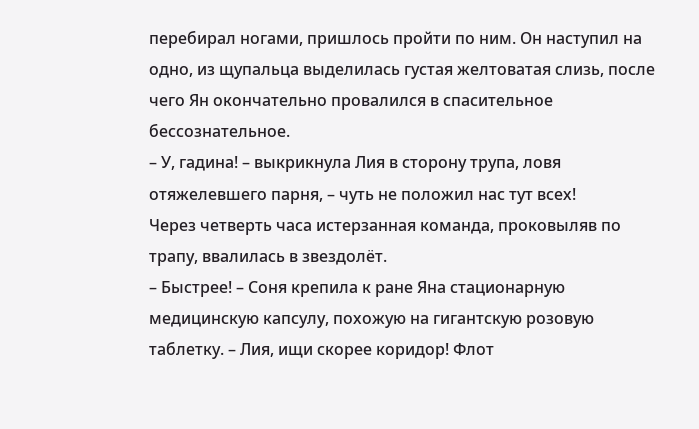перебирал ногами, пришлось пройти по ним. Он наступил на одно, из щупальца выделилась густая желтоватая слизь, после чего Ян окончательно провалился в спасительное бессознательное.
– У, гадина! – выкрикнула Лия в сторону трупа, ловя отяжелевшего парня, – чуть не положил нас тут всех!
Через четверть часа истерзанная команда, проковыляв по трапу, ввалилась в звездолёт.
– Быстрее! – Соня крепила к ране Яна стационарную медицинскую капсулу, похожую на гигантскую розовую таблетку. – Лия, ищи скорее коридор! Флот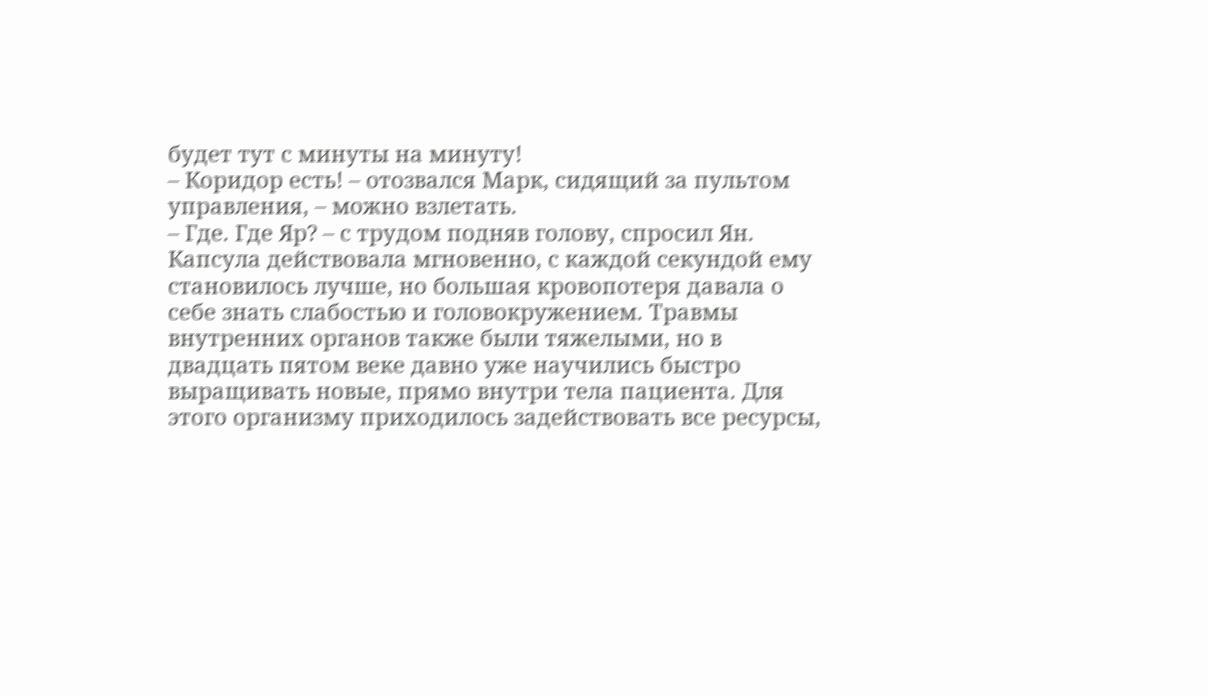будет тут с минуты на минуту!
– Коридор есть! – отозвался Марк, сидящий за пультом управления, – можно взлетать.
– Где. Где Яр? – с трудом подняв голову, спросил Ян. Капсула действовала мгновенно, с каждой секундой ему становилось лучше, но большая кровопотеря давала о себе знать слабостью и головокружением. Травмы внутренних органов также были тяжелыми, но в двадцать пятом веке давно уже научились быстро выращивать новые, прямо внутри тела пациента. Для этого организму приходилось задействовать все ресурсы,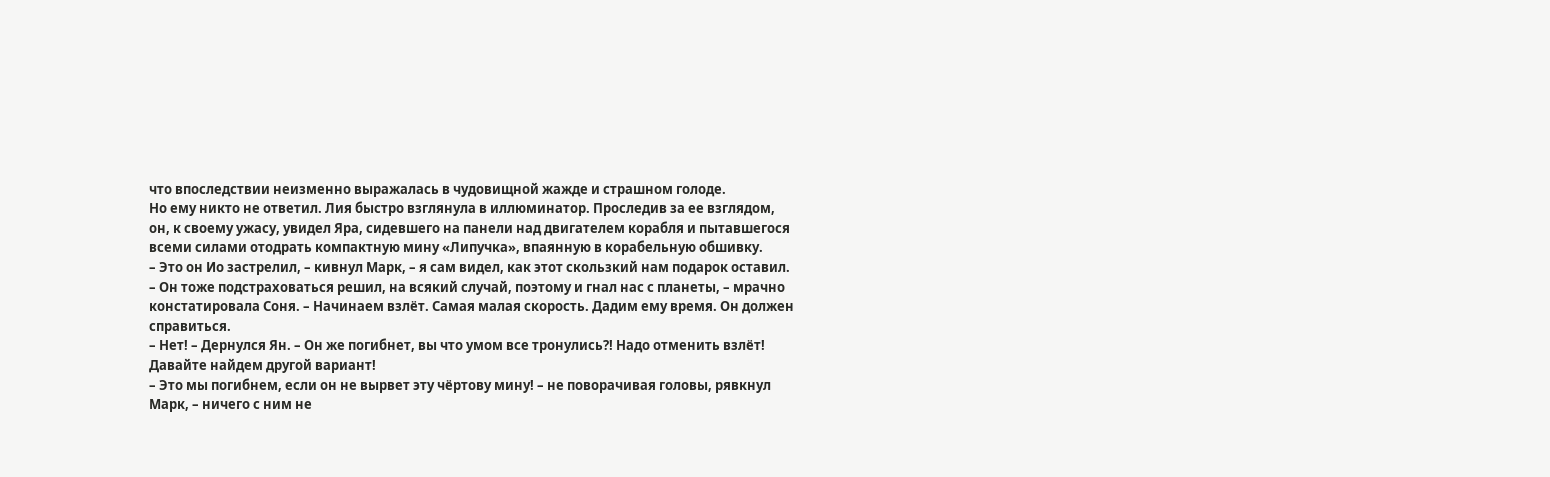что впоследствии неизменно выражалась в чудовищной жажде и страшном голоде.
Но ему никто не ответил. Лия быстро взглянула в иллюминатор. Проследив за ее взглядом, он, к своему ужасу, увидел Яра, сидевшего на панели над двигателем корабля и пытавшегося всеми силами отодрать компактную мину «Липучка», впаянную в корабельную обшивку.
– Это он Ио застрелил, – кивнул Марк, – я сам видел, как этот скользкий нам подарок оставил.
– Он тоже подстраховаться решил, на всякий случай, поэтому и гнал нас с планеты, – мрачно констатировала Соня. – Начинаем взлёт. Самая малая скорость. Дадим ему время. Он должен справиться.
– Нет! – Дернулся Ян. – Он же погибнет, вы что умом все тронулись?! Надо отменить взлёт! Давайте найдем другой вариант!
– Это мы погибнем, если он не вырвет эту чёртову мину! – не поворачивая головы, рявкнул Марк, – ничего с ним не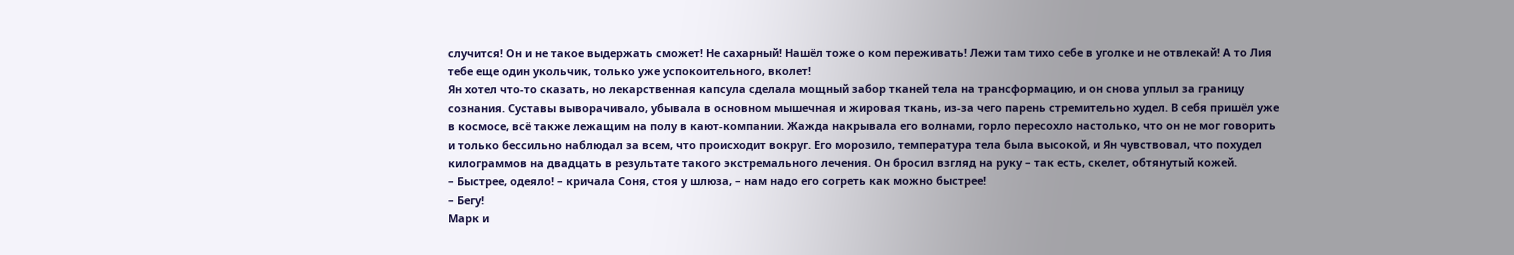случится! Он и не такое выдержать сможет! Не сахарный! Нашёл тоже о ком переживать! Лежи там тихо себе в уголке и не отвлекай! А то Лия тебе еще один укольчик, только уже успокоительного, вколет!
Ян хотел что-то сказать, но лекарственная капсула сделала мощный забор тканей тела на трансформацию, и он снова уплыл за границу сознания. Суставы выворачивало, убывала в основном мышечная и жировая ткань, из-за чего парень стремительно худел. В себя пришёл уже в космосе, всё также лежащим на полу в кают-компании. Жажда накрывала его волнами, горло пересохло настолько, что он не мог говорить и только бессильно наблюдал за всем, что происходит вокруг. Его морозило, температура тела была высокой, и Ян чувствовал, что похудел килограммов на двадцать в результате такого экстремального лечения. Он бросил взгляд на руку – так есть, скелет, обтянутый кожей.
– Быстрее, одеяло! – кричала Соня, стоя у шлюза, – нам надо его согреть как можно быстрее!
– Бегу!
Марк и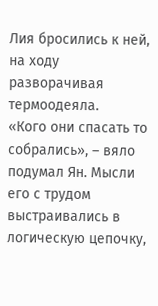Лия бросились к ней, на ходу разворачивая термоодеяла.
«Кого они спасать то собрались», – вяло подумал Ян. Мысли его с трудом выстраивались в логическую цепочку,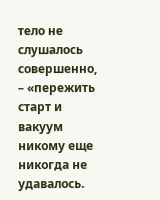тело не слушалось совершенно, – «пережить старт и вакуум никому еще никогда не удавалось.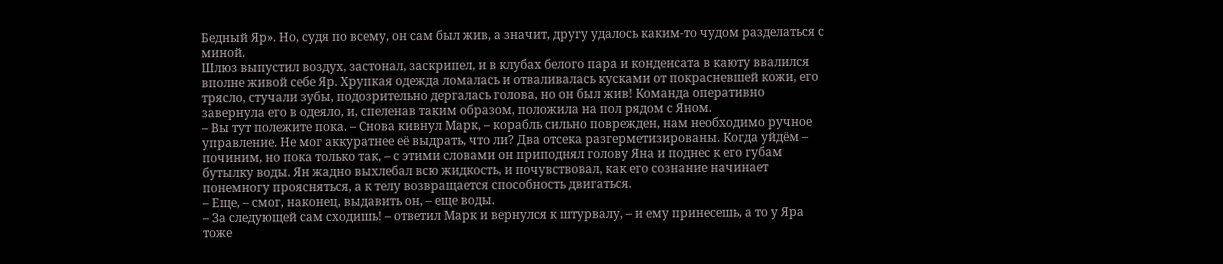Бедный Яр». Но, судя по всему, он сам был жив, а значит, другу удалось каким-то чудом разделаться с миной.
Шлюз выпустил воздух, застонал, заскрипел, и в клубах белого пара и конденсата в каюту ввалился вполне живой себе Яр. Хрупкая одежда ломалась и отваливалась кусками от покрасневшей кожи, его трясло, стучали зубы, подозрительно дергалась голова, но он был жив! Команда оперативно завернула его в одеяло, и, спеленав таким образом, положила на пол рядом с Яном.
– Вы тут полежите пока. – Снова кивнул Марк, – корабль сильно поврежден, нам необходимо ручное управление. Не мог аккуратнее её выдрать, что ли? Два отсека разгерметизированы. Когда уйдём – починим, но пока только так, – с этими словами он приподнял голову Яна и поднес к его губам бутылку воды. Ян жадно выхлебал всю жидкость, и почувствовал, как его сознание начинает понемногу проясняться, а к телу возвращается способность двигаться.
– Еще, – смог, наконец, выдавить он, – еще воды.
– За следующей сам сходишь! – ответил Марк и вернулся к штурвалу, – и ему принесешь, а то у Яра тоже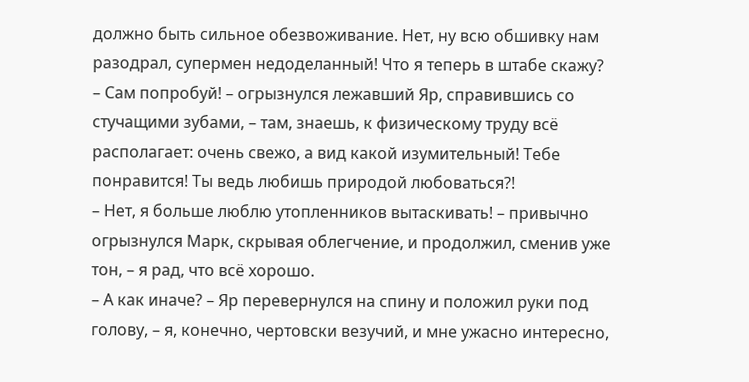должно быть сильное обезвоживание. Нет, ну всю обшивку нам разодрал, супермен недоделанный! Что я теперь в штабе скажу?
– Сам попробуй! – огрызнулся лежавший Яр, справившись со стучащими зубами, – там, знаешь, к физическому труду всё располагает: очень свежо, а вид какой изумительный! Тебе понравится! Ты ведь любишь природой любоваться?!
– Нет, я больше люблю утопленников вытаскивать! – привычно огрызнулся Марк, скрывая облегчение, и продолжил, сменив уже тон, – я рад, что всё хорошо.
– А как иначе? – Яр перевернулся на спину и положил руки под голову, – я, конечно, чертовски везучий, и мне ужасно интересно,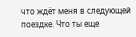что ждёт меня в следующей поездке. Что ты еще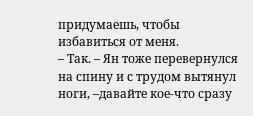придумаешь, чтобы избавиться от меня.
– Так. – Ян тоже перевернулся на спину и с трудом вытянул ноги, –давайте кое-что сразу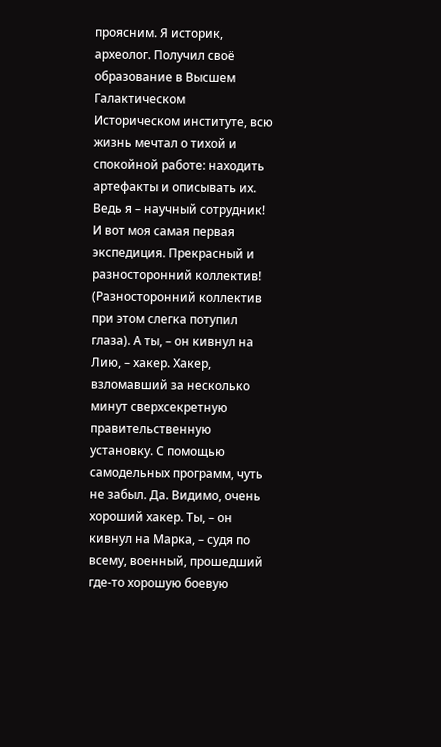проясним. Я историк, археолог. Получил своё образование в Высшем Галактическом Историческом институте, всю жизнь мечтал о тихой и спокойной работе: находить артефакты и описывать их. Ведь я – научный сотрудник! И вот моя самая первая экспедиция. Прекрасный и разносторонний коллектив! (Разносторонний коллектив при этом слегка потупил глаза). А ты, – он кивнул на Лию, – хакер. Хакер, взломавший за несколько минут сверхсекретную правительственную установку. С помощью самодельных программ, чуть не забыл. Да. Видимо, очень хороший хакер. Ты, – он кивнул на Марка, – судя по всему, военный, прошедший где-то хорошую боевую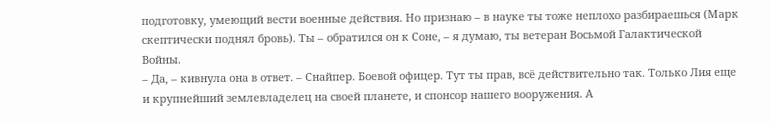подготовку, умеющий вести военные действия. Но признаю – в науке ты тоже неплохо разбираешься (Марк скептически поднял бровь). Ты – обратился он к Соне, – я думаю, ты ветеран Восьмой Галактической Войны.
– Да, – кивнула она в ответ. – Снайпер. Боевой офицер. Тут ты прав, всё действительно так. Только Лия еще и крупнейший землевладелец на своей планете, и спонсор нашего вооружения. А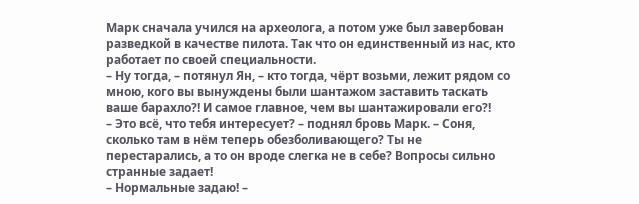Марк сначала учился на археолога, а потом уже был завербован разведкой в качестве пилота. Так что он единственный из нас, кто работает по своей специальности.
– Ну тогда, – потянул Ян, – кто тогда, чёрт возьми, лежит рядом со мною, кого вы вынуждены были шантажом заставить таскать ваше барахло?! И самое главное, чем вы шантажировали его?!
– Это всё, что тебя интересует? – поднял бровь Марк. – Соня, сколько там в нём теперь обезболивающего? Ты не перестарались, а то он вроде слегка не в себе? Вопросы сильно странные задает!
– Нормальные задаю! –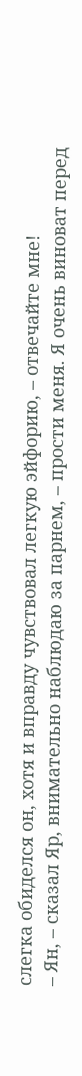слегка обиделся он, хотя и вправду чувствовал легкую эйфорию, – отвечайте мне!
– Ян, – сказал Яр, внимательно наблюдаю за парнем, – прости меня. Я очень виноват перед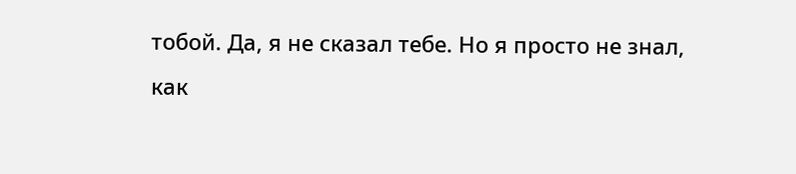тобой. Да, я не сказал тебе. Но я просто не знал, как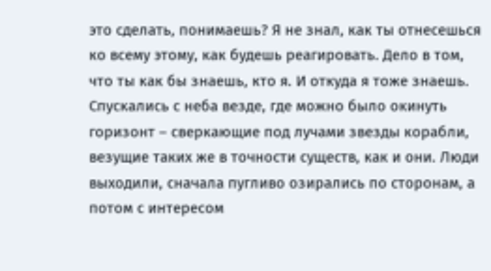это сделать, понимаешь? Я не знал, как ты отнесешься ко всему этому, как будешь реагировать. Дело в том, что ты как бы знаешь, кто я. И откуда я тоже знаешь.
Спускались с неба везде, где можно было окинуть горизонт – сверкающие под лучами звезды корабли, везущие таких же в точности существ, как и они. Люди выходили, сначала пугливо озирались по сторонам, а потом с интересом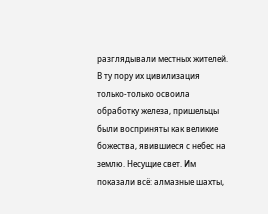разглядывали местных жителей. В ту пору их цивилизация только-только освоила обработку железа, пришельцы были восприняты как великие божества, явившиеся с небес на землю. Несущие свет. Им показали всё: алмазные шахты,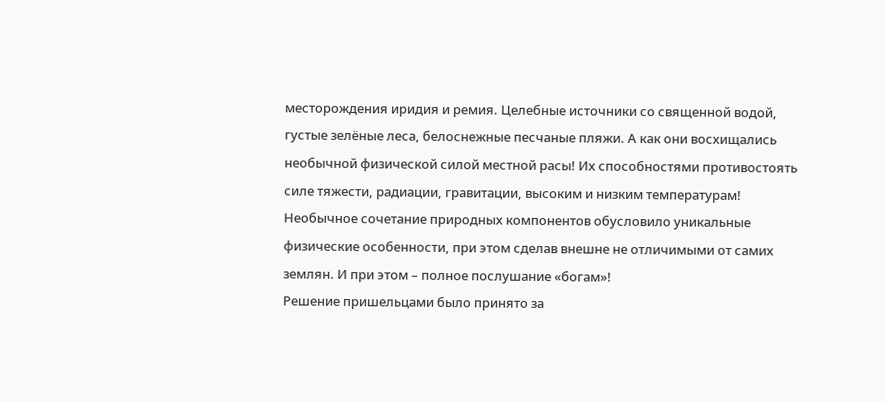месторождения иридия и ремия. Целебные источники со священной водой, густые зелёные леса, белоснежные песчаные пляжи. А как они восхищались необычной физической силой местной расы! Их способностями противостоять силе тяжести, радиации, гравитации, высоким и низким температурам! Необычное сочетание природных компонентов обусловило уникальные физические особенности, при этом сделав внешне не отличимыми от самих землян. И при этом – полное послушание «богам»!
Решение пришельцами было принято за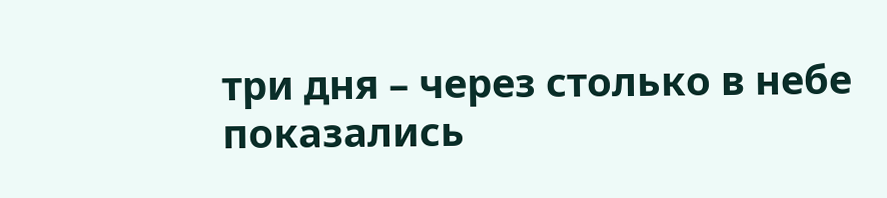три дня – через столько в небе показались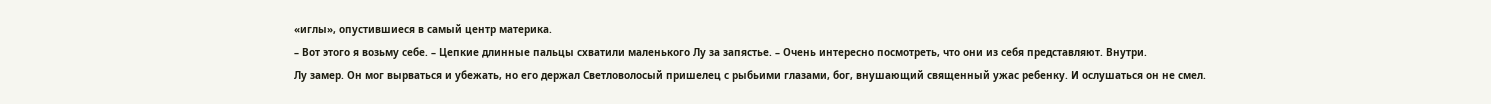«иглы», опустившиеся в самый центр материка.
– Вот этого я возьму себе. – Цепкие длинные пальцы схватили маленького Лу за запястье. – Очень интересно посмотреть, что они из себя представляют. Внутри.
Лу замер. Он мог вырваться и убежать, но его держал Светловолосый пришелец с рыбьими глазами, бог, внушающий священный ужас ребенку. И ослушаться он не смел.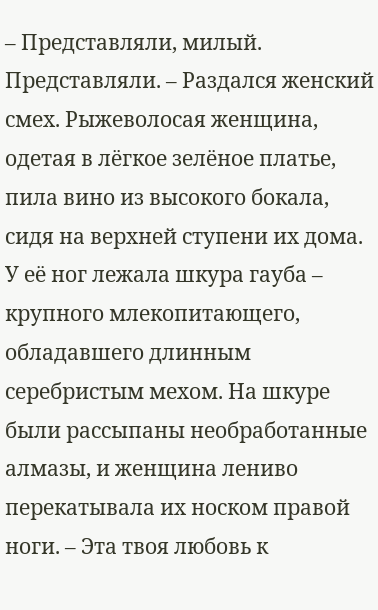– Представляли, милый. Представляли. – Раздался женский смех. Рыжеволосая женщина, одетая в лёгкое зелёное платье, пила вино из высокого бокала, сидя на верхней ступени их дома. У её ног лежала шкура гауба – крупного млекопитающего, обладавшего длинным серебристым мехом. На шкуре были рассыпаны необработанные алмазы, и женщина лениво перекатывала их носком правой ноги. – Эта твоя любовь к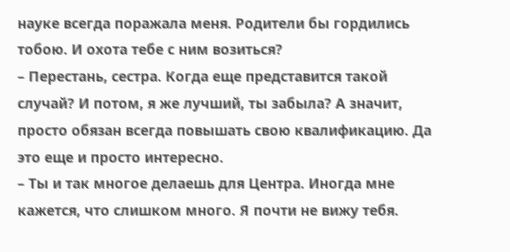науке всегда поражала меня. Родители бы гордились тобою. И охота тебе с ним возиться?
– Перестань, сестра. Когда еще представится такой случай? И потом, я же лучший, ты забыла? А значит, просто обязан всегда повышать свою квалификацию. Да это еще и просто интересно.
– Ты и так многое делаешь для Центра. Иногда мне кажется, что слишком много. Я почти не вижу тебя.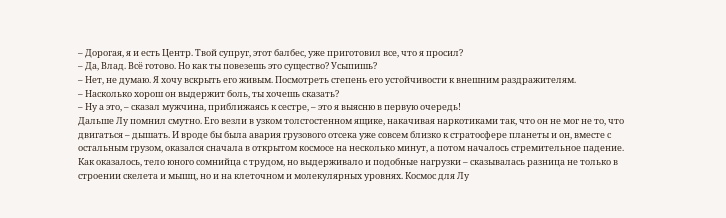– Дорогая, я и есть Центр. Твой супруг, этот балбес, уже приготовил все, что я просил?
– Да, Влад. Всё готово. Но как ты повезешь это существо? Усыпишь?
– Нет, не думаю. Я хочу вскрыть его живым. Посмотреть степень его устойчивости к внешним раздражителям.
– Насколько хорош он выдержит боль, ты хочешь сказать?
– Ну а это, – сказал мужчина, приближаясь к сестре, – это я выясню в первую очередь!
Дальше Лу помнил смутно. Его везли в узком толстостенном ящике, накачивая наркотиками так, что он не мог не то, что двигаться – дышать. И вроде бы была авария грузового отсека уже совсем близко к стратосфере планеты и он, вместе с остальным грузом, оказался сначала в открытом космосе на несколько минут, а потом началось стремительное падение. Как оказалось, тело юного сомнийца с трудом, но выдерживало и подобные нагрузки – сказывалась разница не только в строении скелета и мышц, но и на клеточном и молекулярных уровнях. Космос для Лу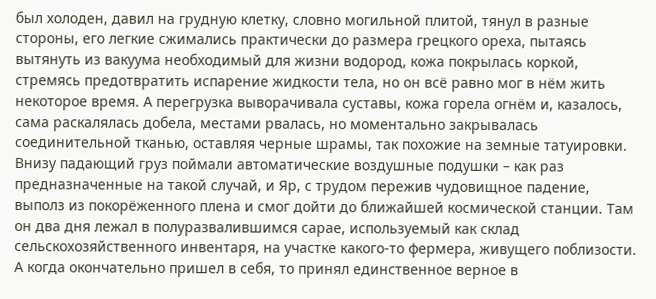был холоден, давил на грудную клетку, словно могильной плитой, тянул в разные стороны, его легкие сжимались практически до размера грецкого ореха, пытаясь вытянуть из вакуума необходимый для жизни водород, кожа покрылась коркой, стремясь предотвратить испарение жидкости тела, но он всё равно мог в нём жить некоторое время. А перегрузка выворачивала суставы, кожа горела огнём и, казалось, сама раскалялась добела, местами рвалась, но моментально закрывалась соединительной тканью, оставляя черные шрамы, так похожие на земные татуировки. Внизу падающий груз поймали автоматические воздушные подушки – как раз предназначенные на такой случай, и Яр, с трудом пережив чудовищное падение, выполз из покорёженного плена и смог дойти до ближайшей космической станции. Там он два дня лежал в полуразвалившимся сарае, используемый как склад сельскохозяйственного инвентаря, на участке какого-то фермера, живущего поблизости. А когда окончательно пришел в себя, то принял единственное верное в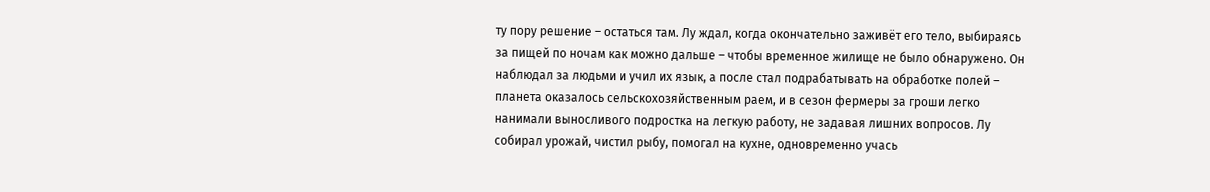ту пору решение – остаться там. Лу ждал, когда окончательно заживёт его тело, выбираясь за пищей по ночам как можно дальше – чтобы временное жилище не было обнаружено. Он наблюдал за людьми и учил их язык, а после стал подрабатывать на обработке полей – планета оказалось сельскохозяйственным раем, и в сезон фермеры за гроши легко нанимали выносливого подростка на легкую работу, не задавая лишних вопросов. Лу собирал урожай, чистил рыбу, помогал на кухне, одновременно учась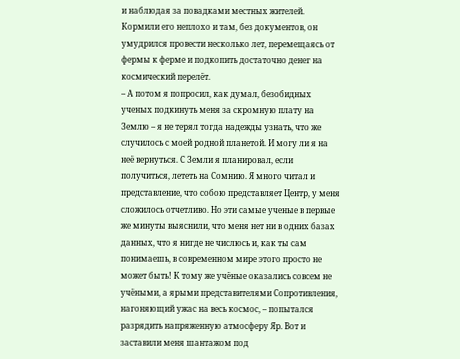и наблюдая за повадками местных жителей. Кормили его неплохо и там, без документов, он умудрился провести несколько лет, перемещаясь от фермы к ферме и подкопить достаточно денег на космический перелёт.
– А потом я попросил, как думал, безобидных ученых подкинуть меня за скромную плату на Землю – я не терял тогда надежды узнать, что же случилось с моей родной планетой. И могу ли я на неё вернуться. С Земли я планировал, если получиться, лететь на Сомнию. Я много читал и представление, что собою представляет Центр, у меня сложилось отчетливо. Но эти самые ученые в первые же минуты выяснили, что меня нет ни в одних базах данных, что я нигде не числюсь и, как ты сам понимаешь, в современном мире этого просто не может быть! К тому же учёные оказались совсем не учёными, а ярыми представителями Сопротивления, нагоняющий ужас на весь космос, – попытался разрядить напряженную атмосферу Яр. Вот и заставили меня шантажом под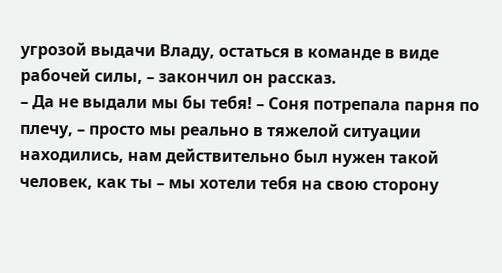угрозой выдачи Владу, остаться в команде в виде рабочей силы, – закончил он рассказ.
– Да не выдали мы бы тебя! – Соня потрепала парня по плечу, – просто мы реально в тяжелой ситуации находились, нам действительно был нужен такой человек, как ты – мы хотели тебя на свою сторону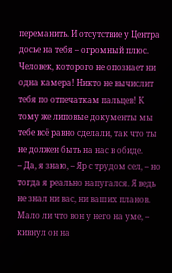переманить. И отсутствие у Центра досье на тебя – огромный плюс. Человек, которого не опознает ни одна камера! Никто не вычислит тебя по отпечаткам пальцев! К тому же липовые документы мы тебе всё равно сделали, так что ты не должен быть на нас в обиде.
– Да, я знаю, – Яр с трудом сел, – но тогда я реально напугался. Я ведь не знал ни вас, ни ваших планов. Мало ли что вон у него на уме, – кивнул он на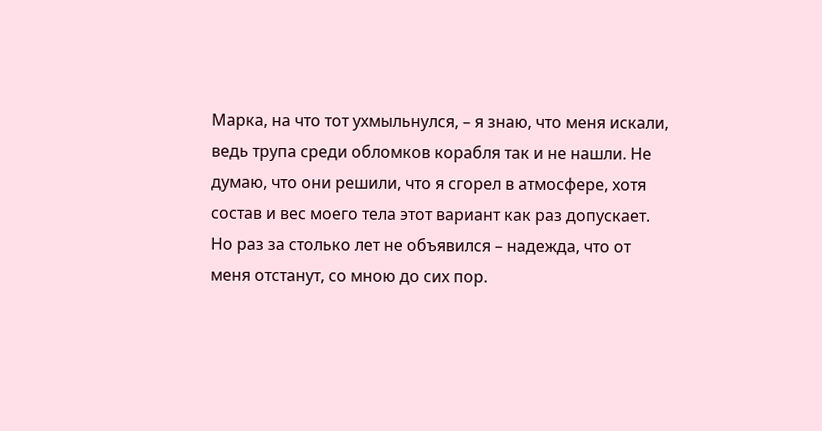Марка, на что тот ухмыльнулся, – я знаю, что меня искали, ведь трупа среди обломков корабля так и не нашли. Не думаю, что они решили, что я сгорел в атмосфере, хотя состав и вес моего тела этот вариант как раз допускает. Но раз за столько лет не объявился – надежда, что от меня отстанут, со мною до сих пор.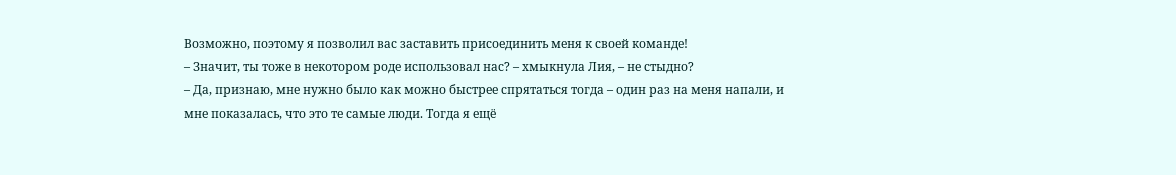Возможно, поэтому я позволил вас заставить присоединить меня к своей команде!
– Значит, ты тоже в некотором роде использовал нас? – хмыкнула Лия, – не стыдно?
– Да, признаю, мне нужно было как можно быстрее спрятаться тогда – один раз на меня напали, и мне показалась, что это те самые люди. Тогда я ещё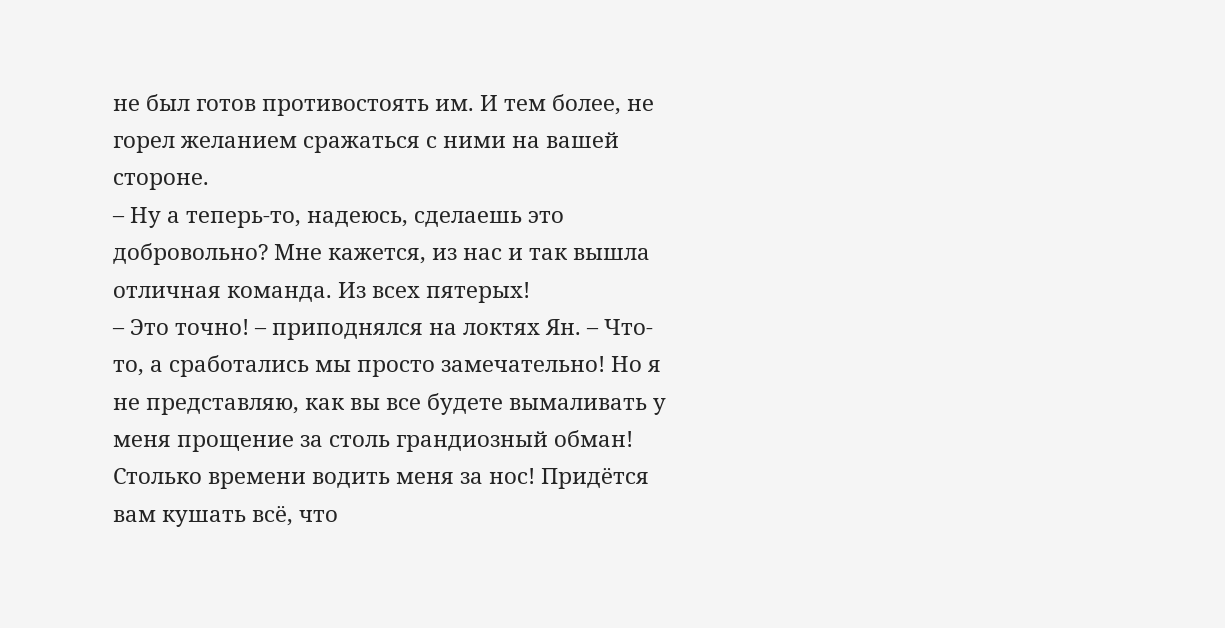не был готов противостоять им. И тем более, не горел желанием сражаться с ними на вашей стороне.
– Ну а теперь-то, надеюсь, сделаешь это добровольно? Мне кажется, из нас и так вышла отличная команда. Из всех пятерых!
– Это точно! – приподнялся на локтях Ян. – Что-то, а сработались мы просто замечательно! Но я не представляю, как вы все будете вымаливать у меня прощение за столь грандиозный обман! Столько времени водить меня за нос! Придётся вам кушать всё, что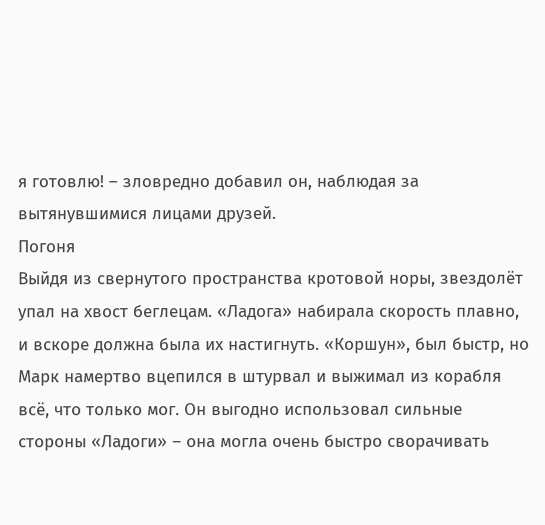я готовлю! – зловредно добавил он, наблюдая за вытянувшимися лицами друзей.
Погоня
Выйдя из свернутого пространства кротовой норы, звездолёт упал на хвост беглецам. «Ладога» набирала скорость плавно, и вскоре должна была их настигнуть. «Коршун», был быстр, но Марк намертво вцепился в штурвал и выжимал из корабля всё, что только мог. Он выгодно использовал сильные стороны «Ладоги» – она могла очень быстро сворачивать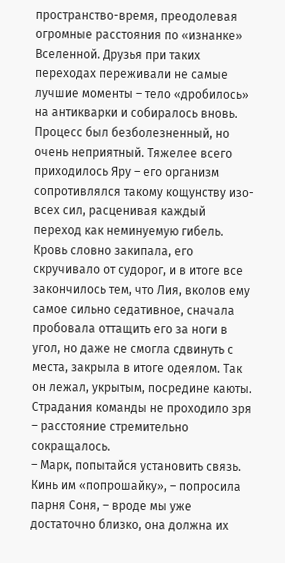пространство-время, преодолевая огромные расстояния по «изнанке» Вселенной. Друзья при таких переходах переживали не самые лучшие моменты – тело «дробилось» на антикварки и собиралось вновь. Процесс был безболезненный, но очень неприятный. Тяжелее всего приходилось Яру – его организм сопротивлялся такому кощунству изо-всех сил, расценивая каждый переход как неминуемую гибель. Кровь словно закипала, его скручивало от судорог, и в итоге все закончилось тем, что Лия, вколов ему самое сильно седативное, сначала пробовала оттащить его за ноги в угол, но даже не смогла сдвинуть с места, закрыла в итоге одеялом. Так он лежал, укрытым, посредине каюты. Страдания команды не проходило зря – расстояние стремительно сокращалось.
– Марк, попытайся установить связь. Кинь им «попрошайку», – попросила парня Соня, – вроде мы уже достаточно близко, она должна их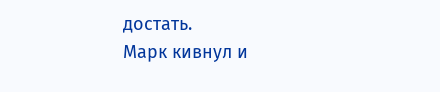достать.
Марк кивнул и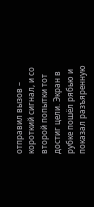отправил вызов – короткий сигнал, и со второй попытки тот достиг цели. Экран в рубке пошёл рябью и показал разъяренную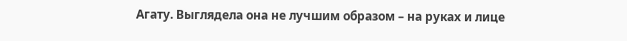Агату. Выглядела она не лучшим образом – на руках и лице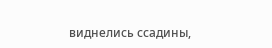виднелись ссадины,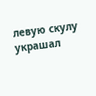левую скулу украшал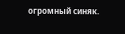огромный синяк.